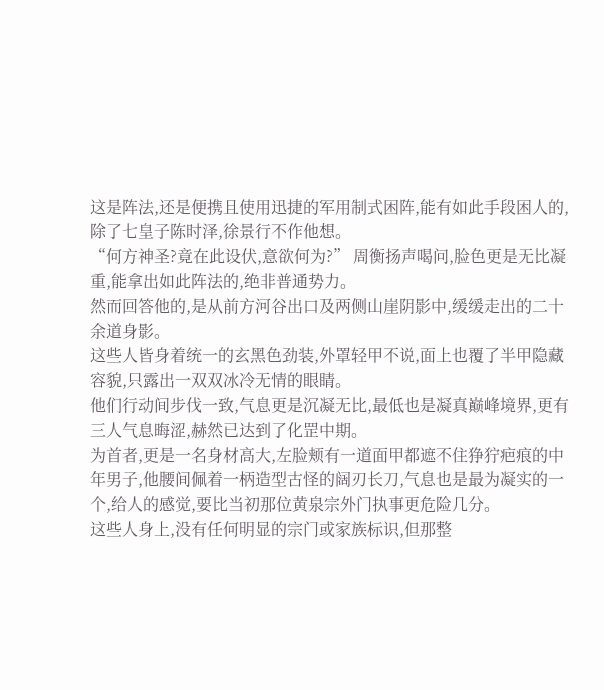这是阵法,还是便携且使用迅捷的军用制式困阵,能有如此手段困人的,除了七皇子陈时泽,徐景行不作他想。
“何方神圣?竟在此设伏,意欲何为?” 周衡扬声喝问,脸色更是无比凝重,能拿出如此阵法的,绝非普通势力。
然而回答他的,是从前方河谷出口及两侧山崖阴影中,缓缓走出的二十余道身影。
这些人皆身着统一的玄黑色劲装,外罩轻甲不说,面上也覆了半甲隐藏容貌,只露出一双双冰冷无情的眼睛。
他们行动间步伐一致,气息更是沉凝无比,最低也是凝真巅峰境界,更有三人气息晦涩,赫然已达到了化罡中期。
为首者,更是一名身材高大,左脸颊有一道面甲都遮不住狰狞疤痕的中年男子,他腰间佩着一柄造型古怪的阔刃长刀,气息也是最为凝实的一个,给人的感觉,要比当初那位黄泉宗外门执事更危险几分。
这些人身上,没有任何明显的宗门或家族标识,但那整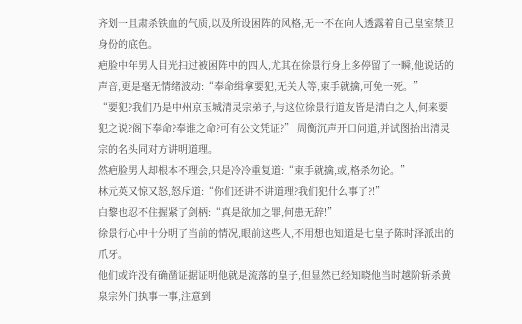齐划一且肃杀铁血的气质,以及所设困阵的风格,无一不在向人透露着自己皇室禁卫身份的底色。
疤脸中年男人目光扫过被困阵中的四人,尤其在徐景行身上多停留了一瞬,他说话的声音,更是毫无情绪波动:“奉命缉拿要犯,无关人等,束手就擒,可免一死。”
“要犯?我们乃是中州京玉城清灵宗弟子,与这位徐景行道友皆是清白之人,何来要犯之说?阁下奉命?奉谁之命?可有公文凭证?” 周衡沉声开口问道,并试图抬出清灵宗的名头同对方讲明道理。
然疤脸男人却根本不理会,只是冷冷重复道:“束手就擒,或,格杀勿论。”
林元英又惊又怒,怒斥道:“你们还讲不讲道理?我们犯什么事了?!”
白黎也忍不住握紧了剑柄:“真是欲加之罪,何患无辞!”
徐景行心中十分明了当前的情况,眼前这些人,不用想也知道是七皇子陈时泽派出的爪牙。
他们或许没有确凿证据证明他就是流落的皇子,但显然已经知晓他当时越阶斩杀黄泉宗外门执事一事,注意到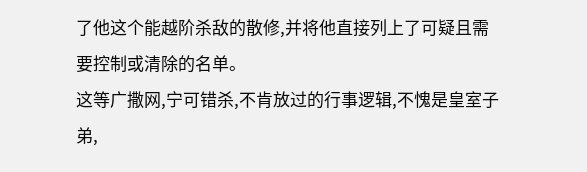了他这个能越阶杀敌的散修,并将他直接列上了可疑且需要控制或清除的名单。
这等广撒网,宁可错杀,不肯放过的行事逻辑,不愧是皇室子弟,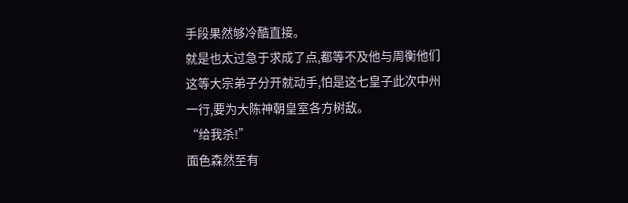手段果然够冷酷直接。
就是也太过急于求成了点,都等不及他与周衡他们这等大宗弟子分开就动手,怕是这七皇子此次中州一行,要为大陈神朝皇室各方树敌。
“给我杀!”
面色森然至有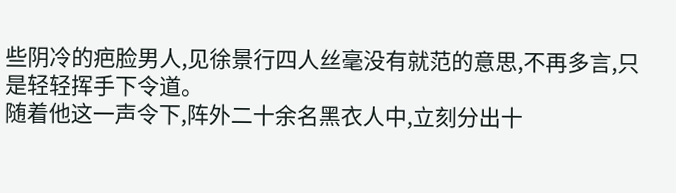些阴冷的疤脸男人,见徐景行四人丝毫没有就范的意思,不再多言,只是轻轻挥手下令道。
随着他这一声令下,阵外二十余名黑衣人中,立刻分出十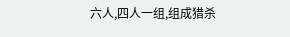六人,四人一组,组成猎杀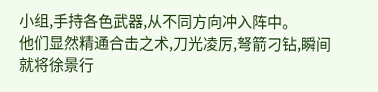小组,手持各色武器,从不同方向冲入阵中。
他们显然精通合击之术,刀光凌厉,弩箭刁钻,瞬间就将徐景行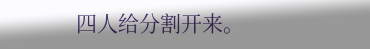四人给分割开来。